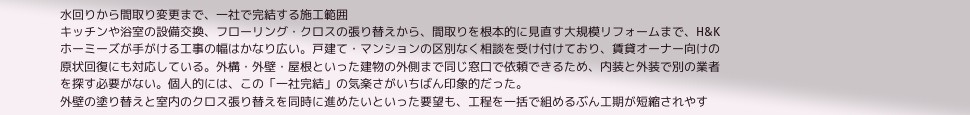水回りから間取り変更まで、一社で完結する施工範囲
キッチンや浴室の設備交換、フローリング・クロスの張り替えから、間取りを根本的に見直す大規模リフォームまで、H&Kホーミーズが手がける工事の幅はかなり広い。戸建て・マンションの区別なく相談を受け付けており、賃貸オーナー向けの原状回復にも対応している。外構・外壁・屋根といった建物の外側まで同じ窓口で依頼できるため、内装と外装で別の業者を探す必要がない。個人的には、この「一社完結」の気楽さがいちばん印象的だった。
外壁の塗り替えと室内のクロス張り替えを同時に進めたいといった要望も、工程を一括で組めるぶん工期が短縮されやす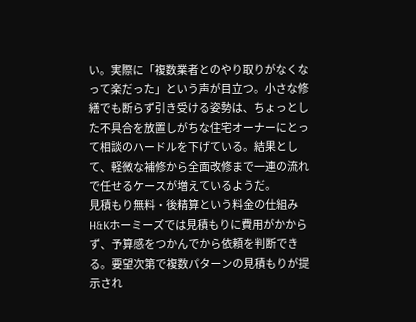い。実際に「複数業者とのやり取りがなくなって楽だった」という声が目立つ。小さな修繕でも断らず引き受ける姿勢は、ちょっとした不具合を放置しがちな住宅オーナーにとって相談のハードルを下げている。結果として、軽微な補修から全面改修まで一連の流れで任せるケースが増えているようだ。
見積もり無料・後精算という料金の仕組み
H&Kホーミーズでは見積もりに費用がかからず、予算感をつかんでから依頼を判断できる。要望次第で複数パターンの見積もりが提示され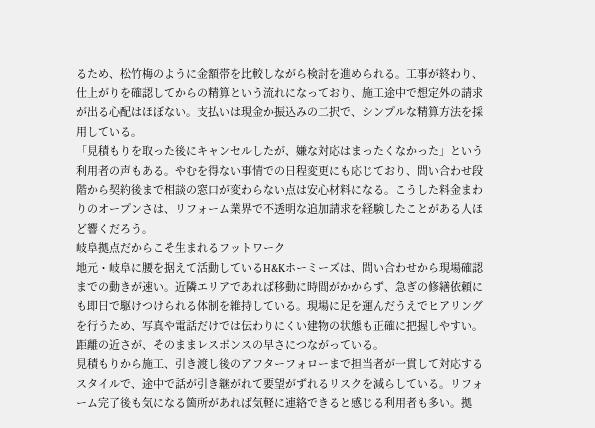るため、松竹梅のように金額帯を比較しながら検討を進められる。工事が終わり、仕上がりを確認してからの精算という流れになっており、施工途中で想定外の請求が出る心配はほぼない。支払いは現金か振込みの二択で、シンプルな精算方法を採用している。
「見積もりを取った後にキャンセルしたが、嫌な対応はまったくなかった」という利用者の声もある。やむを得ない事情での日程変更にも応じており、問い合わせ段階から契約後まで相談の窓口が変わらない点は安心材料になる。こうした料金まわりのオープンさは、リフォーム業界で不透明な追加請求を経験したことがある人ほど響くだろう。
岐阜拠点だからこそ生まれるフットワーク
地元・岐阜に腰を据えて活動しているH&Kホーミーズは、問い合わせから現場確認までの動きが速い。近隣エリアであれば移動に時間がかからず、急ぎの修繕依頼にも即日で駆けつけられる体制を維持している。現場に足を運んだうえでヒアリングを行うため、写真や電話だけでは伝わりにくい建物の状態も正確に把握しやすい。距離の近さが、そのままレスポンスの早さにつながっている。
見積もりから施工、引き渡し後のアフターフォローまで担当者が一貫して対応するスタイルで、途中で話が引き継がれて要望がずれるリスクを減らしている。リフォーム完了後も気になる箇所があれば気軽に連絡できると感じる利用者も多い。拠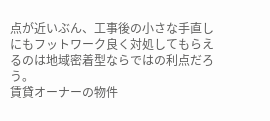点が近いぶん、工事後の小さな手直しにもフットワーク良く対処してもらえるのは地域密着型ならではの利点だろう。
賃貸オーナーの物件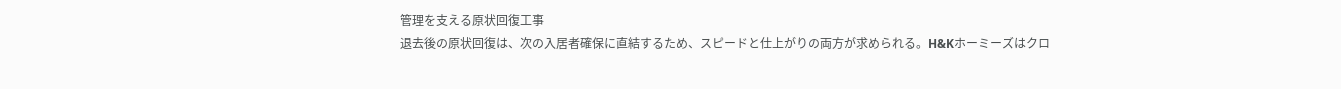管理を支える原状回復工事
退去後の原状回復は、次の入居者確保に直結するため、スピードと仕上がりの両方が求められる。H&Kホーミーズはクロ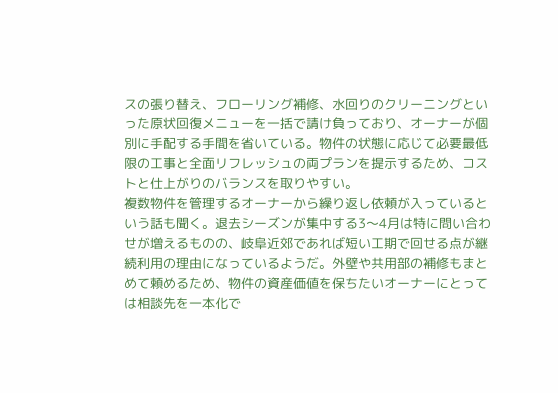スの張り替え、フローリング補修、水回りのクリーニングといった原状回復メニューを一括で請け負っており、オーナーが個別に手配する手間を省いている。物件の状態に応じて必要最低限の工事と全面リフレッシュの両プランを提示するため、コストと仕上がりのバランスを取りやすい。
複数物件を管理するオーナーから繰り返し依頼が入っているという話も聞く。退去シーズンが集中する3〜4月は特に問い合わせが増えるものの、岐阜近郊であれば短い工期で回せる点が継続利用の理由になっているようだ。外壁や共用部の補修もまとめて頼めるため、物件の資産価値を保ちたいオーナーにとっては相談先を一本化で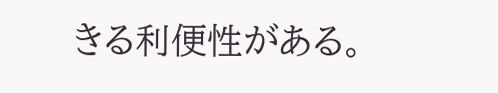きる利便性がある。